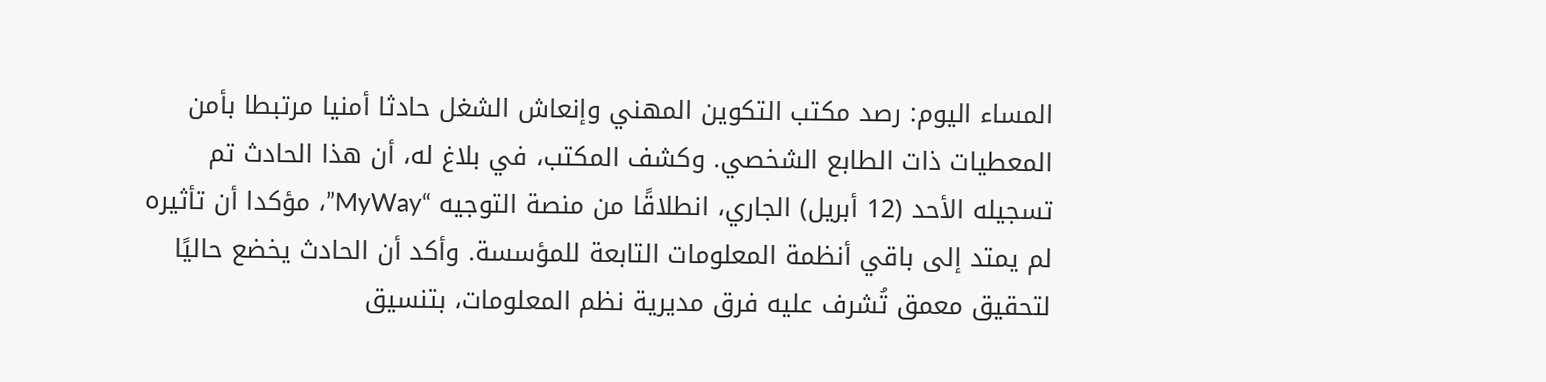المساء اليوم: رصد مكتب التكوين المهني وإنعاش الشغل حادثا أمنيا مرتبطا بأمن المعطيات ذات الطابع الشخصي. وكشف المكتب، في بلاغ له، أن هذا الحادث تم تسجيله الأحد (12 أبريل) الجاري، انطلاقًا من منصة التوجيه “MyWay”، مؤكدا أن تأثيره لم يمتد إلى باقي أنظمة المعلومات التابعة للمؤسسة. وأكد أن الحادث يخضع حاليًا لتحقيق معمق تُشرف عليه فرق مديرية نظم المعلومات، بتنسيق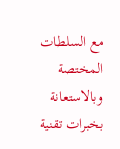مع السلطات المختصة وبالاستعانة بخبرات تقنية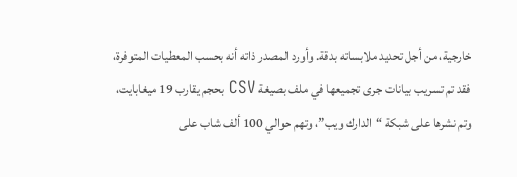خارجية، من أجل تحديد ملابساته بدقة. وأورد المصدر ذاته أنه بحسب المعطيات المتوفرة، فقد تم تسريب بيانات جرى تجميعها في ملف بصيغة CSV بحجم يقارب 19 ميغابايت، وتم نشرها على شبكة “الدارك ويب”، وتهم حوالي 100 ألف شاب على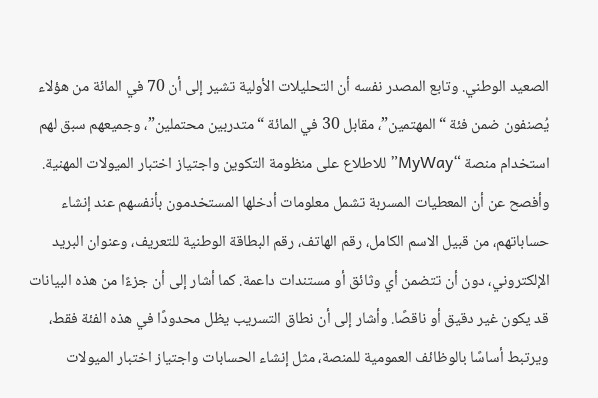الصعيد الوطني. وتابع المصدر نفسه أن التحليلات الأولية تشير إلى أن 70 في المائة من هؤلاء يُصنفون ضمن فئة “المهتمين”، مقابل 30 في المائة “متدربين محتملين”، وجميعهم سبق لهم استخدام منصة “MyWay” للاطلاع على منظومة التكوين واجتياز اختبار الميولات المهنية. وأفصح عن أن المعطيات المسربة تشمل معلومات أدخلها المستخدمون بأنفسهم عند إنشاء حساباتهم، من قبيل الاسم الكامل، رقم الهاتف، رقم البطاقة الوطنية للتعريف، وعنوان البريد الإلكتروني، دون أن تتضمن أي وثائق أو مستندات داعمة. كما أشار إلى أن جزءًا من هذه البيانات قد يكون غير دقيق أو ناقصًا. وأشار إلى أن نطاق التسريب يظل محدودًا في هذه الفئة فقط، ويرتبط أساسًا بالوظائف العمومية للمنصة، مثل إنشاء الحسابات واجتياز اختبار الميولات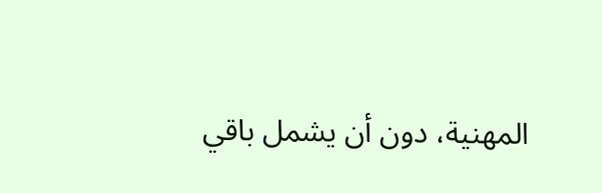المهنية، دون أن يشمل باقي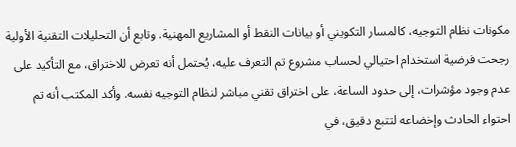مكونات نظام التوجيه، كالمسار التكويني أو بيانات النقط أو المشاريع المهنية. وتابع أن التحليلات التقنية الأولية رجحت فرضية استخدام احتيالي لحساب مشروع تم التعرف عليه، يُحتمل أنه تعرض للاختراق، مع التأكيد على عدم وجود مؤشرات، إلى حدود الساعة، على اختراق تقني مباشر لنظام التوجيه نفسه. وأكد المكتب أنه تم احتواء الحادث وإخضاعه لتتبع دقيق، في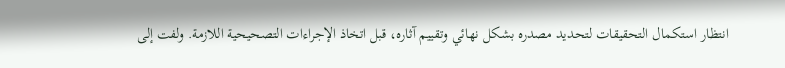انتظار استكمال التحقيقات لتحديد مصدره بشكل نهائي وتقييم آثاره، قبل اتخاذ الإجراءات التصحيحية اللازمة. ولفت إلى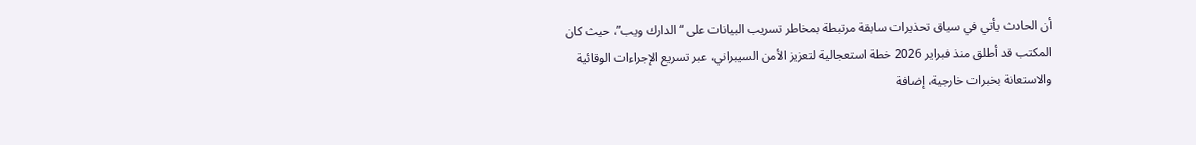أن الحادث يأتي في سياق تحذيرات سابقة مرتبطة بمخاطر تسريب البيانات على “الدارك ويب”، حيث كان المكتب قد أطلق منذ فبراير 2026 خطة استعجالية لتعزيز الأمن السيبراني، عبر تسريع الإجراءات الوقائية والاستعانة بخبرات خارجية، إضافة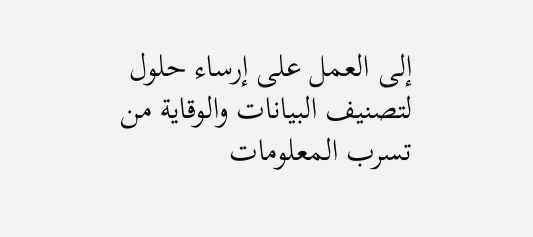إلى العمل على إرساء حلول لتصنيف البيانات والوقاية من تسرب المعلومات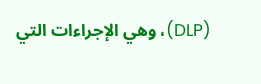(DLP)، وهي الإجراءات التي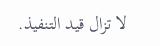لا تزال قيد التنفيذ.